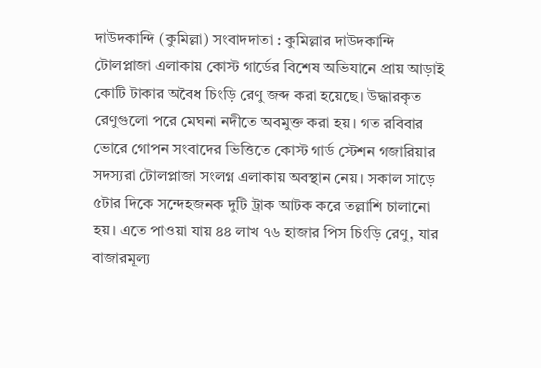দাউদকান্দি (কুমিল্লা) সংবাদদাতা : কুমিল্লার দাউদকান্দি টোলপ্লাজা এলাকায় কোস্ট গার্ডের বিশেষ অভিযানে প্রায় আড়াই কোটি টাকার অবৈধ চিংড়ি রেণু জব্দ করা হয়েছে। উদ্ধারকৃত রেণুগুলো পরে মেঘনা নদীতে অবমুক্ত করা হয়। গত রবিবার ভোরে গোপন সংবাদের ভিত্তিতে কোস্ট গার্ড স্টেশন গজারিয়ার সদস্যরা টোলপ্লাজা সংলগ্ন এলাকায় অবস্থান নেয়। সকাল সাড়ে ৫টার দিকে সন্দেহজনক দুটি ট্রাক আটক করে তল্লাশি চালানো হয়। এতে পাওয়া যায় ৪৪ লাখ ৭৬ হাজার পিস চিংড়ি রেণু, যার বাজারমূল্য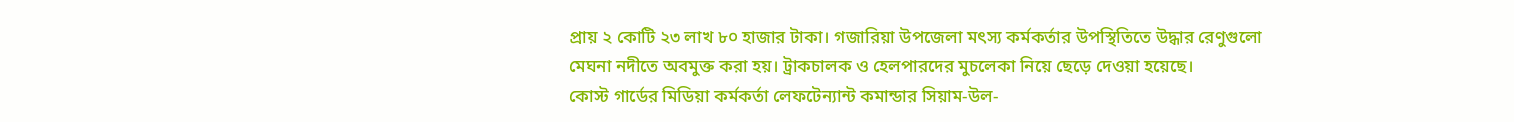প্রায় ২ কোটি ২৩ লাখ ৮০ হাজার টাকা। গজারিয়া উপজেলা মৎস্য কর্মকর্তার উপস্থিতিতে উদ্ধার রেণুগুলো মেঘনা নদীতে অবমুক্ত করা হয়। ট্রাকচালক ও হেলপারদের মুচলেকা নিয়ে ছেড়ে দেওয়া হয়েছে।
কোস্ট গার্ডের মিডিয়া কর্মকর্তা লেফটেন্যান্ট কমান্ডার সিয়াম-উল-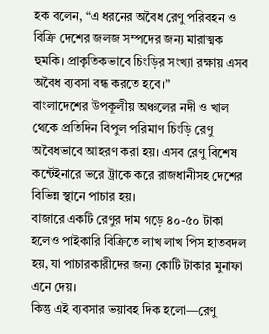হক বলেন, “এ ধরনের অবৈধ রেণু পরিবহন ও বিক্রি দেশের জলজ সম্পদের জন্য মারাত্মক হুমকি। প্রাকৃতিকভাবে চিংড়ির সংখ্যা রক্ষায় এসব অবৈধ ব্যবসা বন্ধ করতে হবে।”
বাংলাদেশের উপকূলীয় অঞ্চলের নদী ও খাল থেকে প্রতিদিন বিপুল পরিমাণ চিংড়ি রেণু অবৈধভাবে আহরণ করা হয়। এসব রেণু বিশেষ কন্টেইনারে ভরে ট্রাকে করে রাজধানীসহ দেশের বিভিন্ন স্থানে পাচার হয়।
বাজারে একটি রেণুর দাম গড়ে ৪০-৫০ টাকা হলেও পাইকারি বিক্রিতে লাখ লাখ পিস হাতবদল হয়, যা পাচারকারীদের জন্য কোটি টাকার মুনাফা এনে দেয়।
কিন্তু এই ব্যবসার ভয়াবহ দিক হলো—রেণু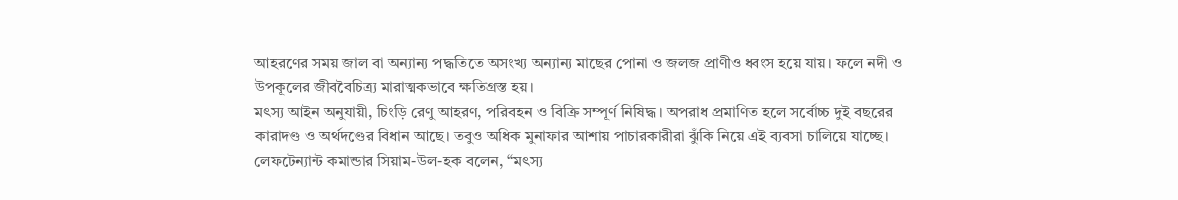আহরণের সময় জাল বা অন্যান্য পদ্ধতিতে অসংখ্য অন্যান্য মাছের পোনা ও জলজ প্রাণীও ধ্বংস হয়ে যায়। ফলে নদী ও উপকূলের জীববৈচিত্র্য মারাত্মকভাবে ক্ষতিগ্রস্ত হয়।
মৎস্য আইন অনুযায়ী, চিংড়ি রেণু আহরণ, পরিবহন ও বিক্রি সম্পূর্ণ নিষিদ্ধ। অপরাধ প্রমাণিত হলে সর্বোচ্চ দুই বছরের কারাদণ্ড ও অর্থদণ্ডের বিধান আছে। তবুও অধিক মুনাফার আশায় পাচারকারীরা ঝুঁকি নিয়ে এই ব্যবসা চালিয়ে যাচ্ছে।
লেফটেন্যান্ট কমান্ডার সিয়াম-উল-হক বলেন, “মৎস্য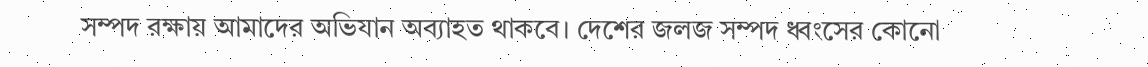সম্পদ রক্ষায় আমাদের অভিযান অব্যাহত থাকবে। দেশের জলজ সম্পদ ধ্বংসের কোনো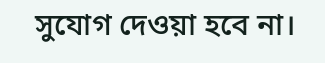সুযোগ দেওয়া হবে না।